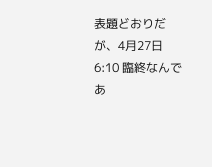表題どおりだが、4月27日 6:10 臨終なんであ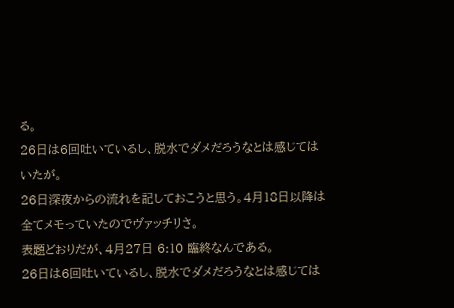る。
26日は6回吐いているし、脱水でダメだろうなとは感じてはいたが。
26日深夜からの流れを記しておこうと思う。4月18日以降は全てメモっていたのでヴァッチリさ。
表題どおりだが、4月27日 6:10 臨終なんである。
26日は6回吐いているし、脱水でダメだろうなとは感じては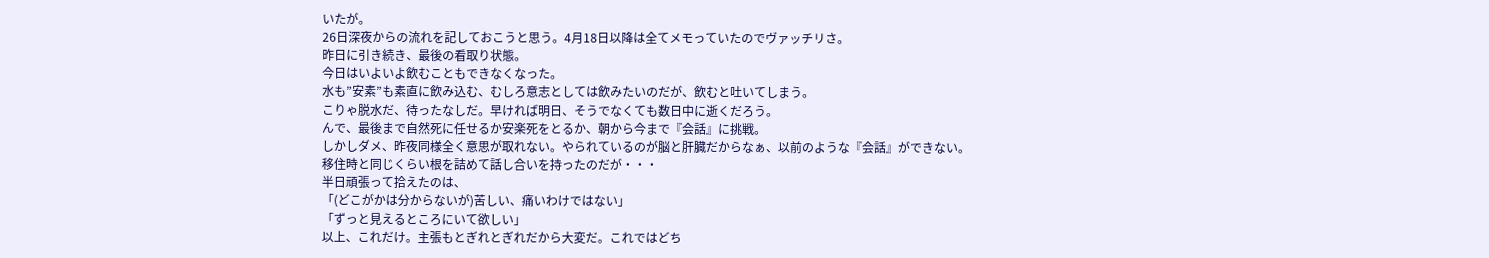いたが。
26日深夜からの流れを記しておこうと思う。4月18日以降は全てメモっていたのでヴァッチリさ。
昨日に引き続き、最後の看取り状態。
今日はいよいよ飲むこともできなくなった。
水も”安素”も素直に飲み込む、むしろ意志としては飲みたいのだが、飲むと吐いてしまう。
こりゃ脱水だ、待ったなしだ。早ければ明日、そうでなくても数日中に逝くだろう。
んで、最後まで自然死に任せるか安楽死をとるか、朝から今まで『会話』に挑戦。
しかしダメ、昨夜同様全く意思が取れない。やられているのが脳と肝臓だからなぁ、以前のような『会話』ができない。
移住時と同じくらい根を詰めて話し合いを持ったのだが・・・
半日頑張って拾えたのは、
「(どこがかは分からないが)苦しい、痛いわけではない」
「ずっと見えるところにいて欲しい」
以上、これだけ。主張もとぎれとぎれだから大変だ。これではどち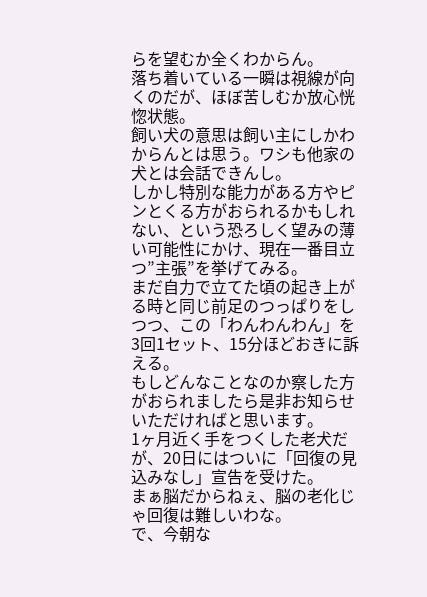らを望むか全くわからん。
落ち着いている一瞬は視線が向くのだが、ほぼ苦しむか放心恍惚状態。
飼い犬の意思は飼い主にしかわからんとは思う。ワシも他家の犬とは会話できんし。
しかし特別な能力がある方やピンとくる方がおられるかもしれない、という恐ろしく望みの薄い可能性にかけ、現在一番目立つ”主張”を挙げてみる。
まだ自力で立てた頃の起き上がる時と同じ前足のつっぱりをしつつ、この「わんわんわん」を3回1セット、15分ほどおきに訴える。
もしどんなことなのか察した方がおられましたら是非お知らせいただければと思います。
1ヶ月近く手をつくした老犬だが、20日にはついに「回復の見込みなし」宣告を受けた。
まぁ脳だからねぇ、脳の老化じゃ回復は難しいわな。
で、今朝な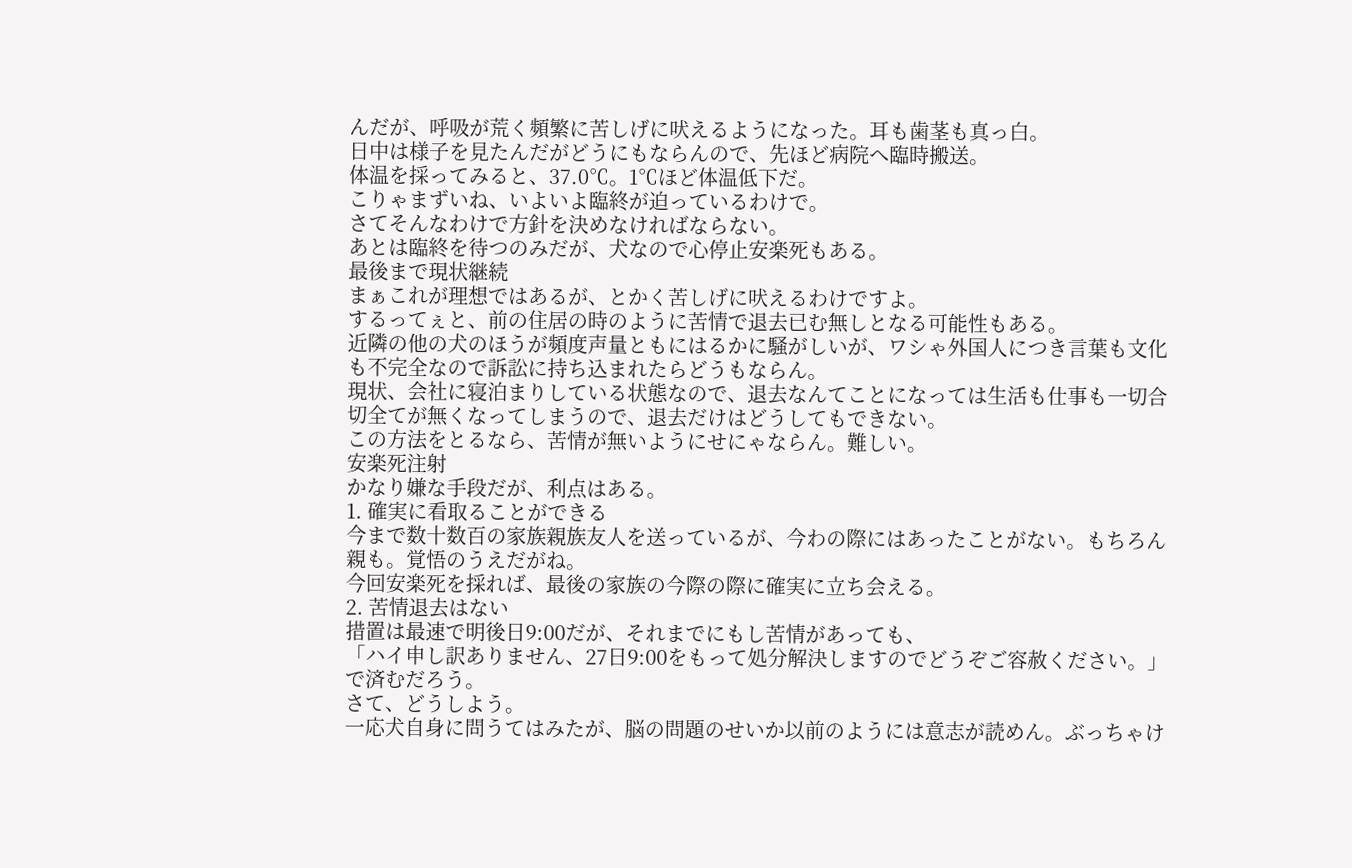んだが、呼吸が荒く頻繁に苦しげに吠えるようになった。耳も歯茎も真っ白。
日中は様子を見たんだがどうにもならんので、先ほど病院へ臨時搬送。
体温を採ってみると、37.0℃。1℃ほど体温低下だ。
こりゃまずいね、いよいよ臨終が迫っているわけで。
さてそんなわけで方針を決めなければならない。
あとは臨終を待つのみだが、犬なので心停止安楽死もある。
最後まで現状継続
まぁこれが理想ではあるが、とかく苦しげに吠えるわけですよ。
するってぇと、前の住居の時のように苦情で退去已む無しとなる可能性もある。
近隣の他の犬のほうが頻度声量ともにはるかに騒がしいが、ワシゃ外国人につき言葉も文化も不完全なので訴訟に持ち込まれたらどうもならん。
現状、会社に寝泊まりしている状態なので、退去なんてことになっては生活も仕事も一切合切全てが無くなってしまうので、退去だけはどうしてもできない。
この方法をとるなら、苦情が無いようにせにゃならん。難しい。
安楽死注射
かなり嫌な手段だが、利点はある。
1. 確実に看取ることができる
今まで数十数百の家族親族友人を送っているが、今わの際にはあったことがない。もちろん親も。覚悟のうえだがね。
今回安楽死を採れば、最後の家族の今際の際に確実に立ち会える。
2. 苦情退去はない
措置は最速で明後日9:00だが、それまでにもし苦情があっても、
「ハイ申し訳ありません、27日9:00をもって処分解決しますのでどうぞご容赦ください。」
で済むだろう。
さて、どうしよう。
一応犬自身に問うてはみたが、脳の問題のせいか以前のようには意志が読めん。ぶっちゃけ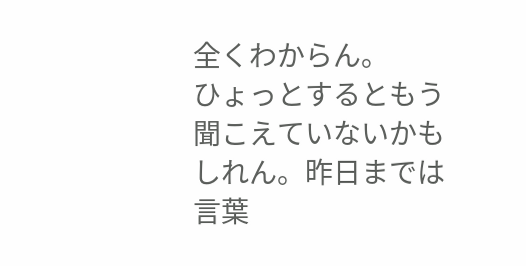全くわからん。
ひょっとするともう聞こえていないかもしれん。昨日までは言葉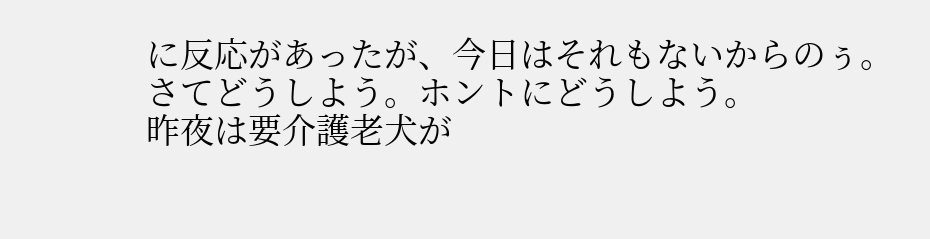に反応があったが、今日はそれもないからのぅ。
さてどうしよう。ホントにどうしよう。
昨夜は要介護老犬が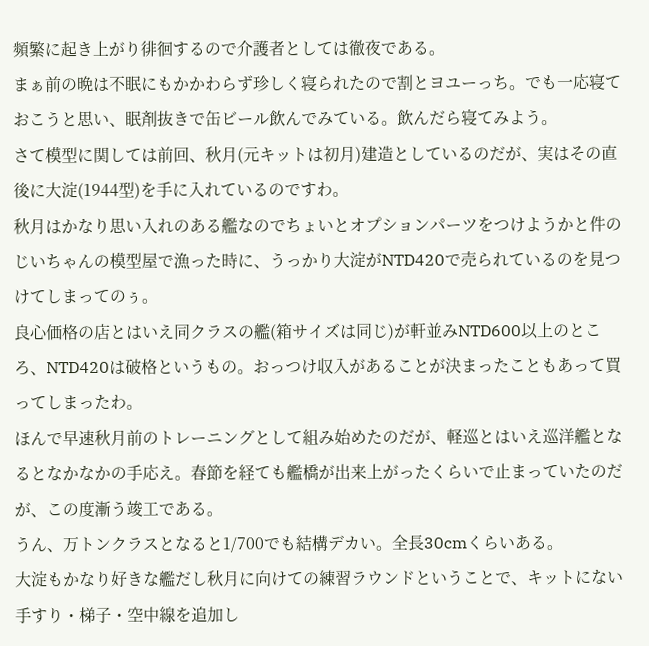頻繁に起き上がり徘徊するので介護者としては徹夜である。
まぁ前の晩は不眠にもかかわらず珍しく寝られたので割とヨユーっち。でも一応寝ておこうと思い、眠剤抜きで缶ビール飲んでみている。飲んだら寝てみよう。
さて模型に関しては前回、秋月(元キットは初月)建造としているのだが、実はその直後に大淀(1944型)を手に入れているのですわ。
秋月はかなり思い入れのある艦なのでちょいとオプションパーツをつけようかと件のじいちゃんの模型屋で漁った時に、うっかり大淀がNTD420で売られているのを見つけてしまってのぅ。
良心価格の店とはいえ同クラスの艦(箱サイズは同じ)が軒並みNTD600以上のところ、NTD420は破格というもの。おっつけ収入があることが決まったこともあって買ってしまったわ。
ほんで早速秋月前のトレーニングとして組み始めたのだが、軽巡とはいえ巡洋艦となるとなかなかの手応え。春節を経ても艦橋が出来上がったくらいで止まっていたのだが、この度漸う竣工である。
うん、万トンクラスとなると1/700でも結構デカい。全長30cmくらいある。
大淀もかなり好きな艦だし秋月に向けての練習ラウンドということで、キットにない手すり・梯子・空中線を追加し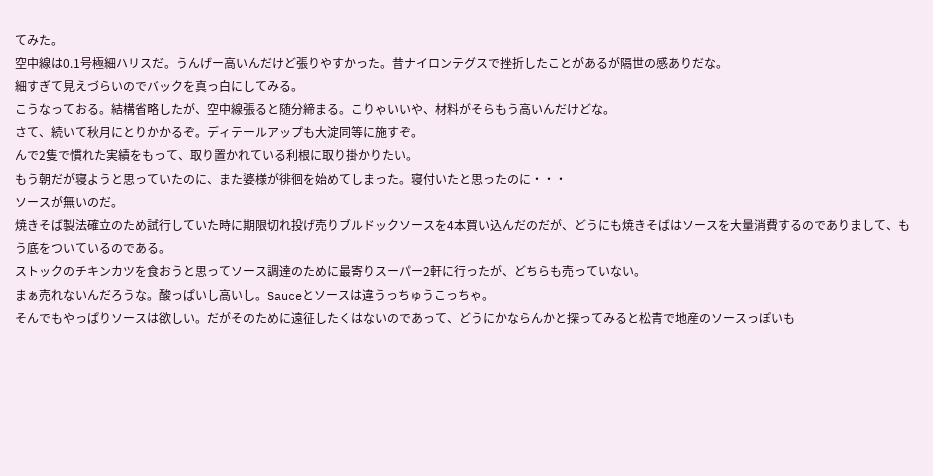てみた。
空中線は0.1号極細ハリスだ。うんげー高いんだけど張りやすかった。昔ナイロンテグスで挫折したことがあるが隔世の感ありだな。
細すぎて見えづらいのでバックを真っ白にしてみる。
こうなっておる。結構省略したが、空中線張ると随分締まる。こりゃいいや、材料がそらもう高いんだけどな。
さて、続いて秋月にとりかかるぞ。ディテールアップも大淀同等に施すぞ。
んで2隻で慣れた実績をもって、取り置かれている利根に取り掛かりたい。
もう朝だが寝ようと思っていたのに、また婆様が徘徊を始めてしまった。寝付いたと思ったのに・・・
ソースが無いのだ。
焼きそば製法確立のため試行していた時に期限切れ投げ売りブルドックソースを4本買い込んだのだが、どうにも焼きそばはソースを大量消費するのでありまして、もう底をついているのである。
ストックのチキンカツを食おうと思ってソース調達のために最寄りスーパー2軒に行ったが、どちらも売っていない。
まぁ売れないんだろうな。酸っぱいし高いし。Sauceとソースは違うっちゅうこっちゃ。
そんでもやっぱりソースは欲しい。だがそのために遠征したくはないのであって、どうにかならんかと探ってみると松青で地産のソースっぽいも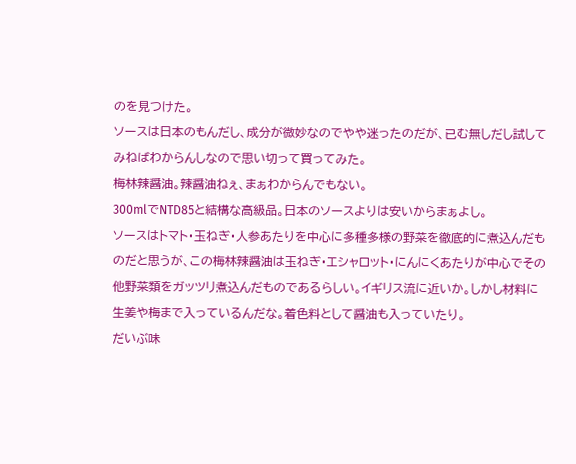のを見つけた。
ソースは日本のもんだし、成分が微妙なのでやや迷ったのだが、已む無しだし試してみねばわからんしなので思い切って買ってみた。
梅林辣醤油。辣醤油ねぇ、まぁわからんでもない。
300mlでNTD85と結構な高級品。日本のソースよりは安いからまぁよし。
ソースはトマト・玉ねぎ・人参あたりを中心に多種多様の野菜を徹底的に煮込んだものだと思うが、この梅林辣醤油は玉ねぎ・エシャロット・にんにくあたりが中心でその他野菜類をガッツリ煮込んだものであるらしい。イギリス流に近いか。しかし材料に生姜や梅まで入っているんだな。着色料として醤油も入っていたり。
だいぶ味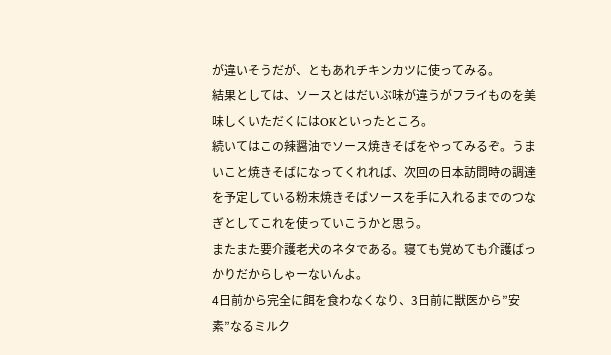が違いそうだが、ともあれチキンカツに使ってみる。
結果としては、ソースとはだいぶ味が違うがフライものを美味しくいただくにはOKといったところ。
続いてはこの辣醤油でソース焼きそばをやってみるぞ。うまいこと焼きそばになってくれれば、次回の日本訪問時の調達を予定している粉末焼きそばソースを手に入れるまでのつなぎとしてこれを使っていこうかと思う。
またまた要介護老犬のネタである。寝ても覚めても介護ばっかりだからしゃーないんよ。
4日前から完全に餌を食わなくなり、3日前に獣医から”安素”なるミルク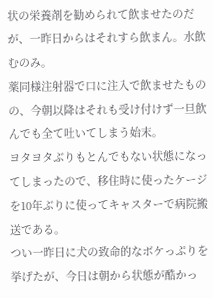状の栄養剤を勧められて飲ませたのだが、一昨日からはそれすら飲まん。水飲むのみ。
薬同様注射器で口に注入で飲ませたものの、今朝以降はそれも受け付けず一旦飲んでも全て吐いてしまう始末。
ヨタヨタぶりもとんでもない状態になってしまったので、移住時に使ったケージを10年ぶりに使ってキャスターで病院搬送である。
つい一昨日に犬の致命的なボケっぷりを挙げたが、今日は朝から状態が酷かっ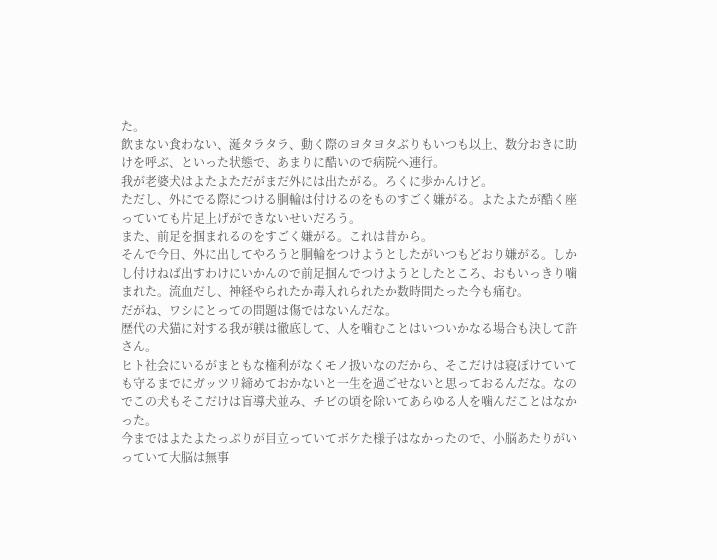た。
飲まない食わない、涎タラタラ、動く際のヨタヨタぶりもいつも以上、数分おきに助けを呼ぶ、といった状態で、あまりに酷いので病院へ連行。
我が老婆犬はよたよただがまだ外には出たがる。ろくに歩かんけど。
ただし、外にでる際につける胴輪は付けるのをものすごく嫌がる。よたよたが酷く座っていても片足上げができないせいだろう。
また、前足を掴まれるのをすごく嫌がる。これは昔から。
そんで今日、外に出してやろうと胴輪をつけようとしたがいつもどおり嫌がる。しかし付けねば出すわけにいかんので前足掴んでつけようとしたところ、おもいっきり噛まれた。流血だし、神経やられたか毒入れられたか数時間たった今も痛む。
だがね、ワシにとっての問題は傷ではないんだな。
歴代の犬猫に対する我が躾は徹底して、人を噛むことはいついかなる場合も決して許さん。
ヒト社会にいるがまともな権利がなくモノ扱いなのだから、そこだけは寝ぼけていても守るまでにガッツリ締めておかないと一生を過ごせないと思っておるんだな。なのでこの犬もそこだけは盲導犬並み、チビの頃を除いてあらゆる人を噛んだことはなかった。
今まではよたよたっぷりが目立っていてボケた様子はなかったので、小脳あたりがいっていて大脳は無事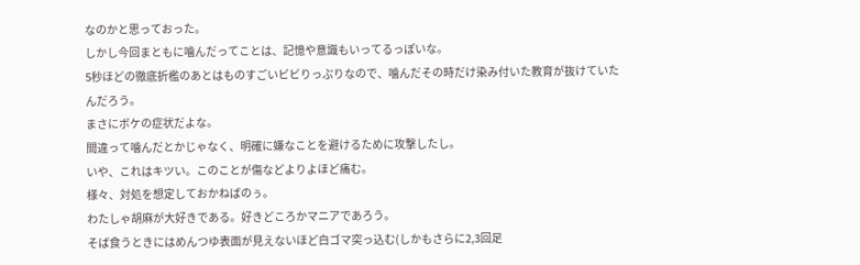なのかと思っておった。
しかし今回まともに噛んだってことは、記憶や意識もいってるっぽいな。
5秒ほどの徹底折檻のあとはものすごいビビりっぷりなので、噛んだその時だけ染み付いた教育が抜けていたんだろう。
まさにボケの症状だよな。
間違って噛んだとかじゃなく、明確に嫌なことを避けるために攻撃したし。
いや、これはキツい。このことが傷などよりよほど痛む。
様々、対処を想定しておかねばのぅ。
わたしゃ胡麻が大好きである。好きどころかマニアであろう。
そば食うときにはめんつゆ表面が見えないほど白ゴマ突っ込む(しかもさらに2,3回足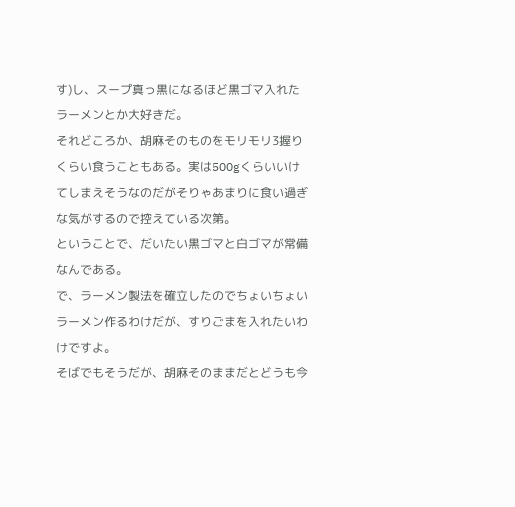す)し、スープ真っ黒になるほど黒ゴマ入れたラーメンとか大好きだ。
それどころか、胡麻そのものをモリモリ3握りくらい食うこともある。実は500gくらいいけてしまえそうなのだがそりゃあまりに食い過ぎな気がするので控えている次第。
ということで、だいたい黒ゴマと白ゴマが常備なんである。
で、ラーメン製法を確立したのでちょいちょいラーメン作るわけだが、すりごまを入れたいわけですよ。
そばでもそうだが、胡麻そのままだとどうも今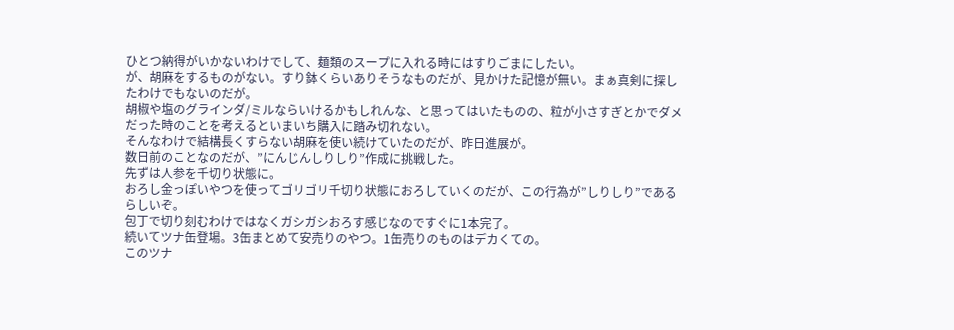ひとつ納得がいかないわけでして、麺類のスープに入れる時にはすりごまにしたい。
が、胡麻をするものがない。すり鉢くらいありそうなものだが、見かけた記憶が無い。まぁ真剣に探したわけでもないのだが。
胡椒や塩のグラインダ/ミルならいけるかもしれんな、と思ってはいたものの、粒が小さすぎとかでダメだった時のことを考えるといまいち購入に踏み切れない。
そんなわけで結構長くすらない胡麻を使い続けていたのだが、昨日進展が。
数日前のことなのだが、”にんじんしりしり”作成に挑戦した。
先ずは人参を千切り状態に。
おろし金っぽいやつを使ってゴリゴリ千切り状態におろしていくのだが、この行為が”しりしり”であるらしいぞ。
包丁で切り刻むわけではなくガシガシおろす感じなのですぐに1本完了。
続いてツナ缶登場。3缶まとめて安売りのやつ。1缶売りのものはデカくての。
このツナ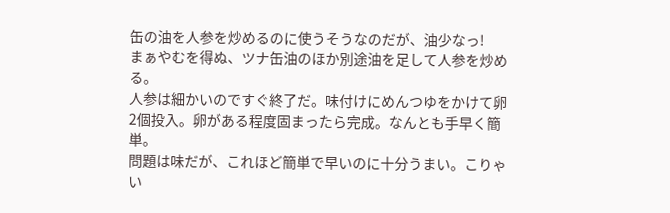缶の油を人参を炒めるのに使うそうなのだが、油少なっ!
まぁやむを得ぬ、ツナ缶油のほか別途油を足して人参を炒める。
人参は細かいのですぐ終了だ。味付けにめんつゆをかけて卵2個投入。卵がある程度固まったら完成。なんとも手早く簡単。
問題は味だが、これほど簡単で早いのに十分うまい。こりゃい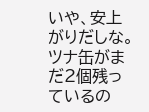いや、安上がりだしな。
ツナ缶がまだ2個残っているの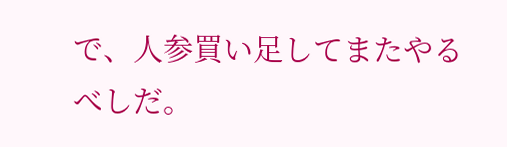で、人参買い足してまたやるべしだ。